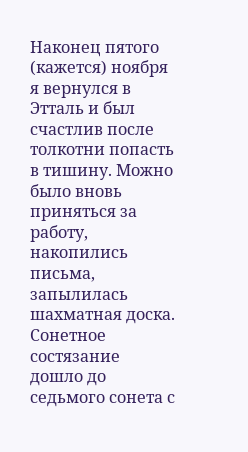Наконец пятого (кажется) ноября я вернулся в Этталь и был счастлив после толкотни попасть в тишину. Можно было вновь приняться за работу, накопились письма, запылилась шахматная доска. Сонетное состязание дошло до седьмого сонета с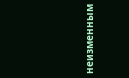неизменным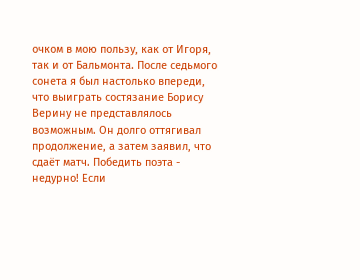очком в мою пользу, как от Игоря, так и от Бальмонта. После седьмого сонета я был настолько впереди, что выиграть состязание Борису Верину не представлялось возможным. Он долго оттягивал продолжение, а затем заявил, что сдаёт матч. Победить поэта - недурно! Если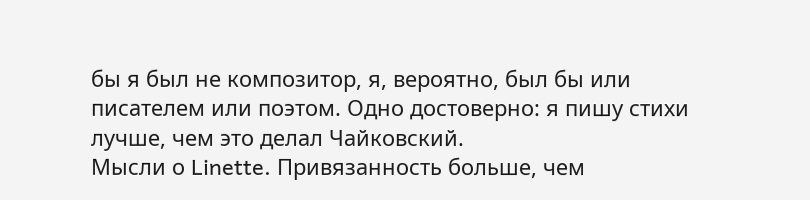бы я был не композитор, я, вероятно, был бы или писателем или поэтом. Одно достоверно: я пишу стихи лучше, чем это делал Чайковский.
Мысли о Linette. Привязанность больше, чем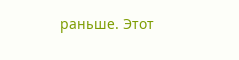раньше. Этот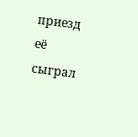приезд её сыграл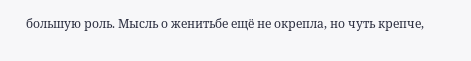большую роль. Мысль о женитьбе ещё не окрепла, но чуть крепче,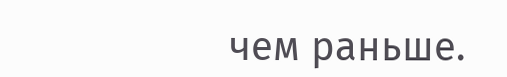чем раньше.